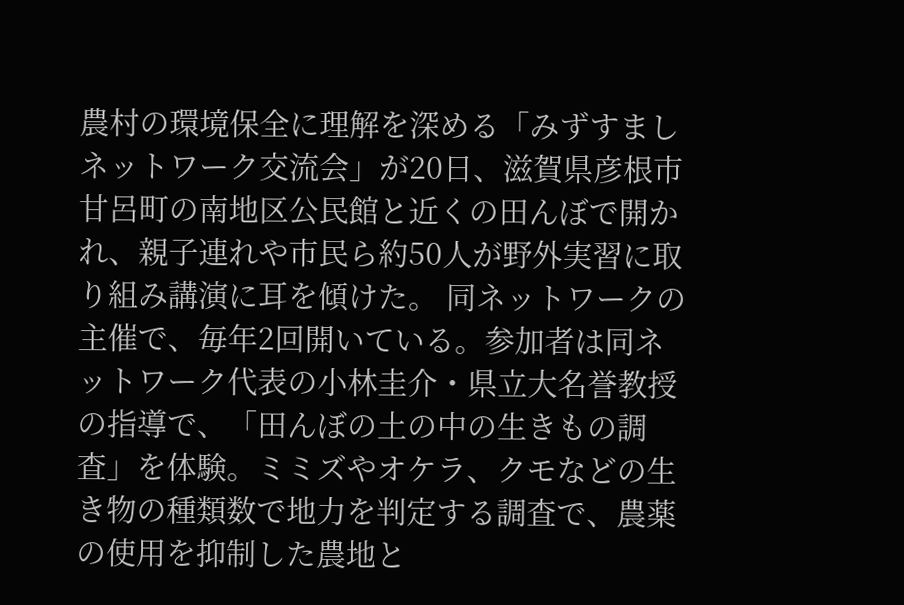農村の環境保全に理解を深める「みずすましネットワーク交流会」が20日、滋賀県彦根市甘呂町の南地区公民館と近くの田んぼで開かれ、親子連れや市民ら約50人が野外実習に取り組み講演に耳を傾けた。 同ネットワークの主催で、毎年2回開いている。参加者は同ネットワーク代表の小林圭介・県立大名誉教授の指導で、「田んぼの土の中の生きもの調査」を体験。ミミズやオケラ、クモなどの生き物の種類数で地力を判定する調査で、農薬の使用を抑制した農地と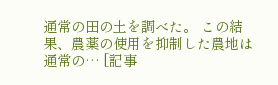通常の田の土を調べた。 この結果、農薬の使用を抑制した農地は通常の… [記事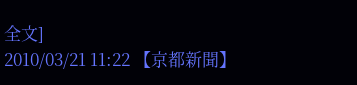全文]
2010/03/21 11:22 【京都新聞】